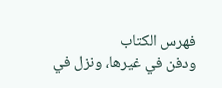فهرس الكتاب
ودفن في غيرها، ونزل في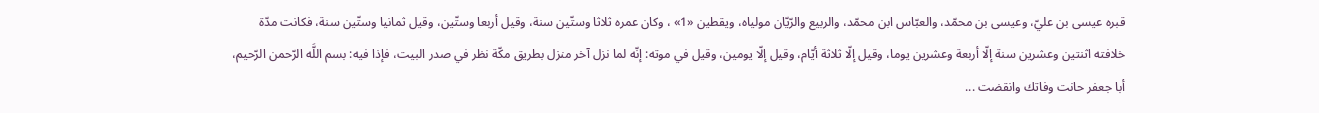قبره عيسى بن عليّ، وعيسى بن محمّد، والعبّاس ابن محمّد، والربيع والرّيّان مولياه، ويقطين «1» ، وكان عمره ثلاثا وستّين سنة، وقيل أربعا وستّين، وقيل ثمانيا وستّين سنة، فكانت مدّة خلافته اثنتين وعشرين سنة إلّا أربعة وعشرين يوما، وقيل إلّا ثلاثة أيّام، وقيل إلّا يومين، وقيل في موته: إنّه لما نزل آخر منزل بطريق مكّة نظر في صدر البيت، فإذا فيه: بسم اللَّه الرّحمن الرّحيم، أبا جعفر حانت وفاتك وانقضت ...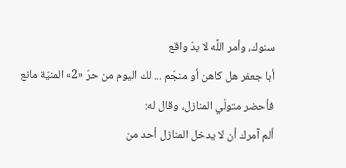سنوك، وأمر اللَّه لا بدّ واقع
أبا جعفر هل كاهن أو منجّم ... لك اليوم من حرّ «2» المنيّة مانع
فأحضر متولّي المنازل، وقال له:
ألم آمرك أن لا يدخل المنازل أحد من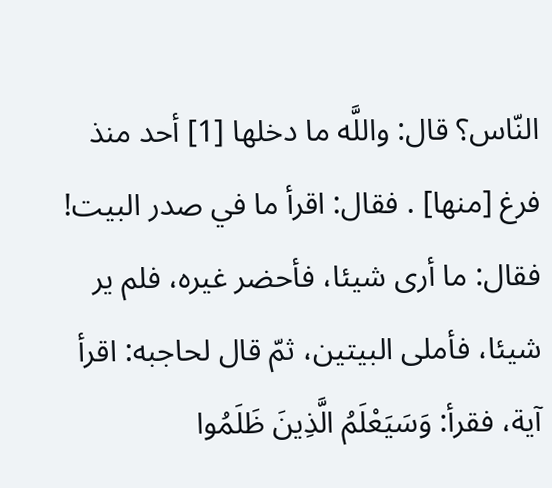النّاس؟ قال: واللَّه ما دخلها [1] أحد منذ فرغ [منها] . فقال: اقرأ ما في صدر البيت! فقال: ما أرى شيئا، فأحضر غيره، فلم ير شيئا، فأملى البيتين، ثمّ قال لحاجبه: اقرأ آية، فقرأ: وَسَيَعْلَمُ الَّذِينَ ظَلَمُوا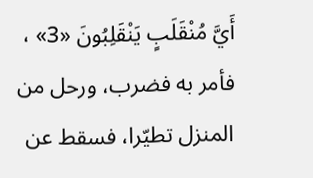أَيَّ مُنْقَلَبٍ يَنْقَلِبُونَ «3» ، فأمر به فضرب، ورحل من المنزل تطيّرا، فسقط عن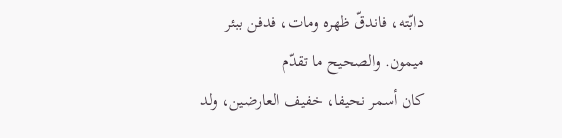دابّته، فاندقّ ظهره ومات، فدفن ببئر ميمون. والصحيح ما تقدّم
كان أسمر نحيفا، خفيف العارضين، ولد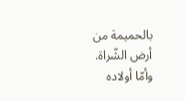بالحميمة من أرض الشّراة.
وأمّا أولاده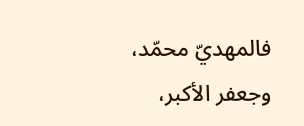فالمهديّ محمّد، وجعفر الأكبر،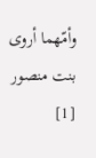وأمّهما أروى بنت منصور
[1]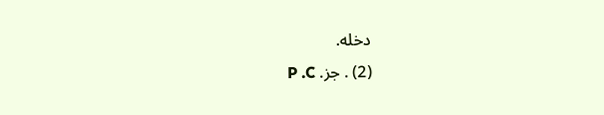دخله.
(2) . جز. P .C